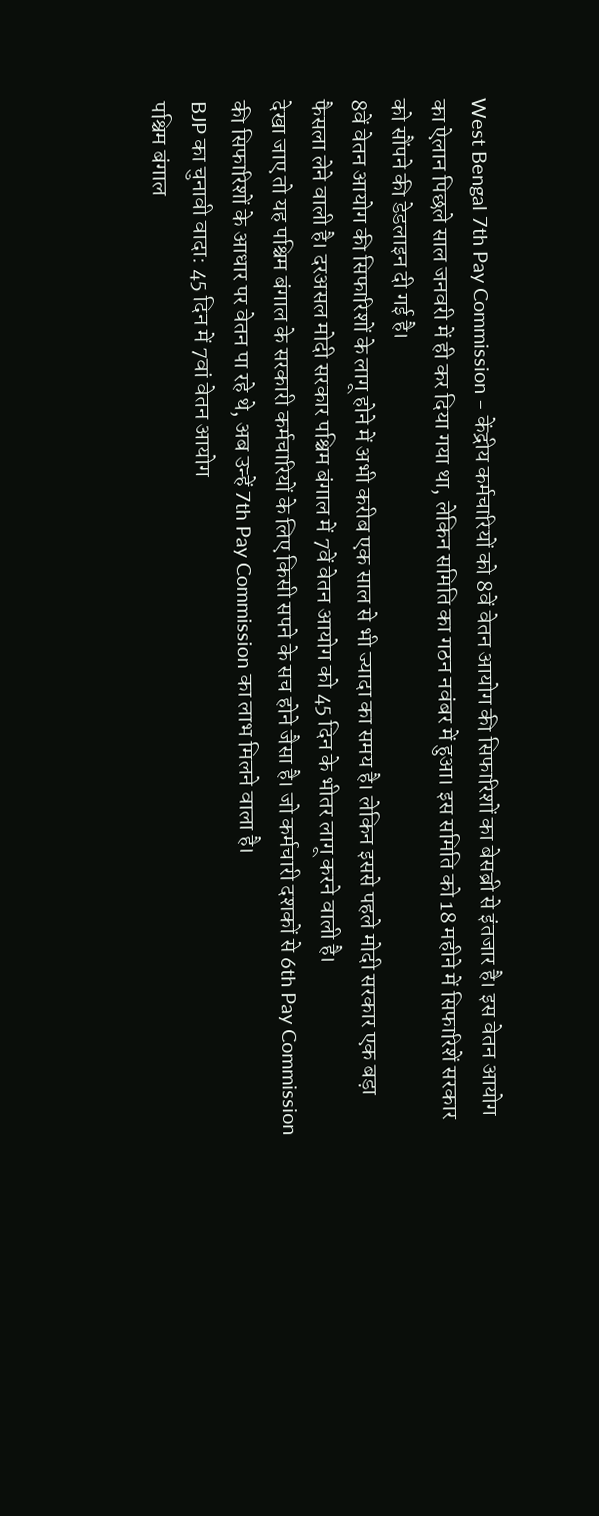West Bengal 7th Pay Commission – केंद्रीय कर्मचारियों को 8वें वेतन आयोग की सिफारिशों का बेसब्री से इंतजार है। इस वेतन आयोग का ऐलान पिछले साल जनवरी में ही कर दिया गया था, लेकिन समिति का गठन नवंबर में हुआ। इस समिति को 18 महीने में सिफारिशें सरकार को सौंपने की डेडलाइन दी गई है।
8वें वेतन आयोग की सिफारिशों के लागू होने में अभी करीब एक साल से भी ज्यादा का समय है। लेकिन इससे पहले मोदी सरकार एक बड़ा फैसला लेने वाली है। दरअसल मोदी सरकार पश्चिम बंगाल में 7वें वेतन आयोग को 45 दिन के भीतर लागू करने वाली है।
देखा जाए तो यह पश्चिम बंगाल के सरकारी कर्मचारियों के लिए किसी सपने के सच होने जैसा है। जो कर्मचारी दशकों से 6th Pay Commission की सिफारिशों के आधार पर वेतन पा रहे थे, अब उन्हें 7th Pay Commission का लाभ मिलने वाला है।
BJP का चुनावी वादा: 45 दिन में 7वां वेतन आयोग
पश्चिम बंगाल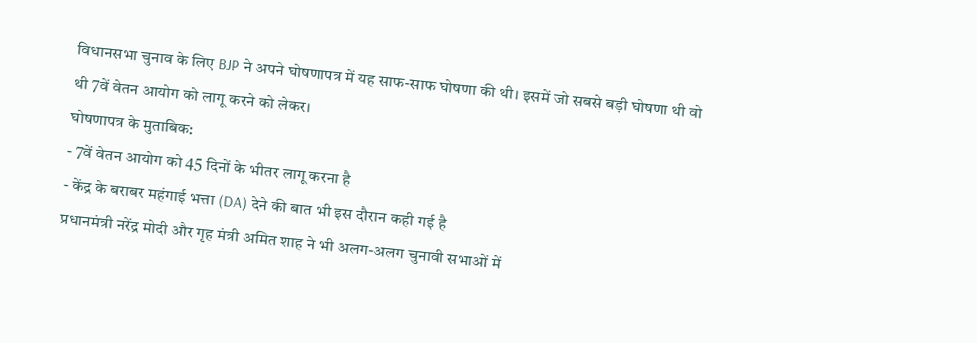विधानसभा चुनाव के लिए BJP ने अपने घोषणापत्र में यह साफ-साफ घोषणा की थी। इसमें जो सबसे बड़ी घोषणा थी वो थी 7वें वेतन आयोग को लागू करने को लेकर।
घोषणापत्र के मुताबिक:
- 7वें वेतन आयोग को 45 दिनों के भीतर लागू करना है
- केंद्र के बराबर महंगाई भत्ता (DA) देने की बात भी इस दौरान कही गई है
प्रधानमंत्री नरेंद्र मोदी और गृह मंत्री अमित शाह ने भी अलग-अलग चुनावी सभाओं में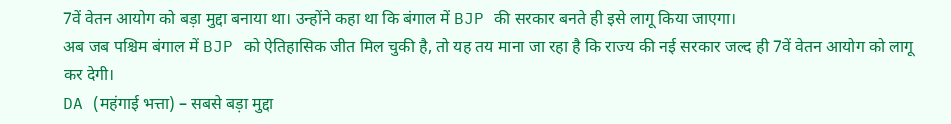7वें वेतन आयोग को बड़ा मुद्दा बनाया था। उन्होंने कहा था कि बंगाल में BJP की सरकार बनते ही इसे लागू किया जाएगा।
अब जब पश्चिम बंगाल में BJP को ऐतिहासिक जीत मिल चुकी है, तो यह तय माना जा रहा है कि राज्य की नई सरकार जल्द ही 7वें वेतन आयोग को लागू कर देगी।
DA (महंगाई भत्ता) – सबसे बड़ा मुद्दा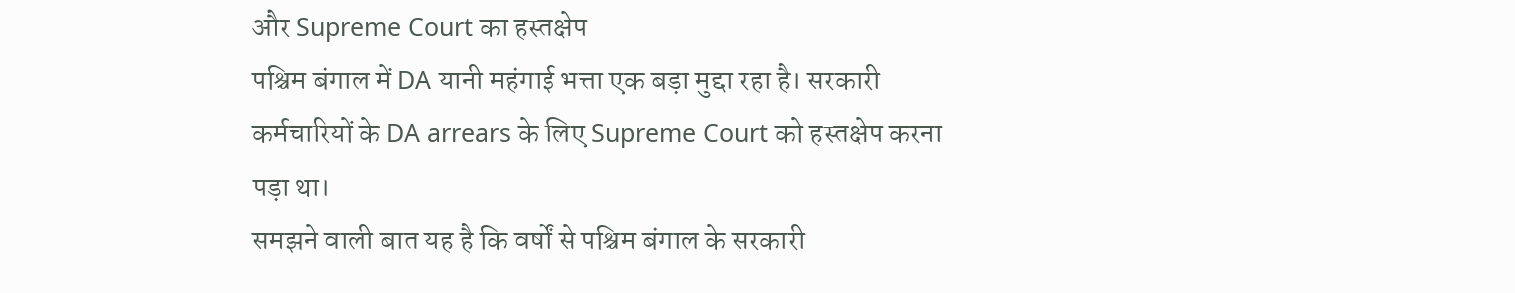और Supreme Court का हस्तक्षेप
पश्चिम बंगाल में DA यानी महंगाई भत्ता एक बड़ा मुद्दा रहा है। सरकारी कर्मचारियों के DA arrears के लिए Supreme Court को हस्तक्षेप करना पड़ा था।
समझने वाली बात यह है कि वर्षों से पश्चिम बंगाल के सरकारी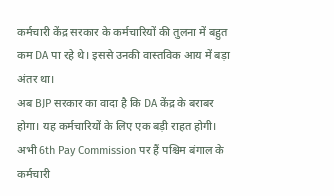कर्मचारी केंद्र सरकार के कर्मचारियों की तुलना में बहुत कम DA पा रहे थे। इससे उनकी वास्तविक आय में बड़ा अंतर था।
अब BJP सरकार का वादा है कि DA केंद्र के बराबर होगा। यह कर्मचारियों के लिए एक बड़ी राहत होगी।
अभी 6th Pay Commission पर हैं पश्चिम बंगाल के कर्मचारी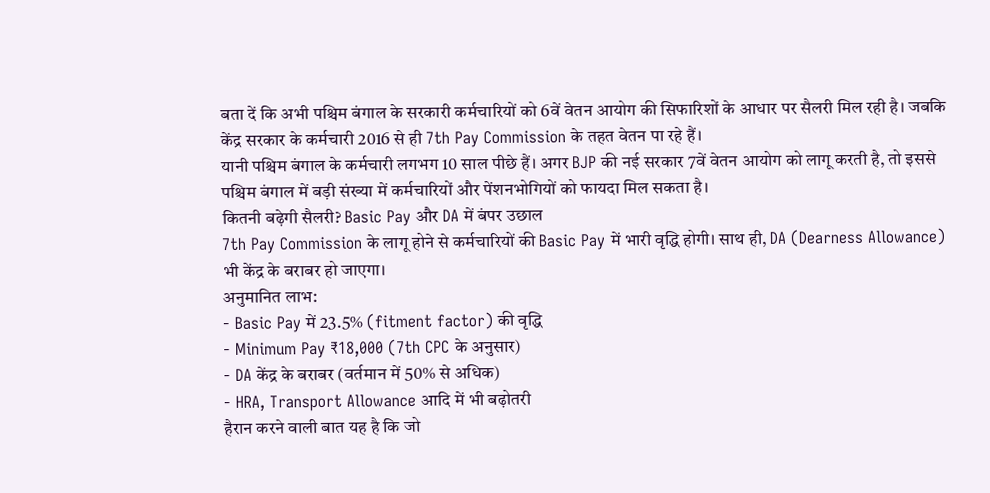बता दें कि अभी पश्चिम बंगाल के सरकारी कर्मचारियों को 6वें वेतन आयोग की सिफारिशों के आधार पर सैलरी मिल रही है। जबकि केंद्र सरकार के कर्मचारी 2016 से ही 7th Pay Commission के तहत वेतन पा रहे हैं।
यानी पश्चिम बंगाल के कर्मचारी लगभग 10 साल पीछे हैं। अगर BJP की नई सरकार 7वें वेतन आयोग को लागू करती है, तो इससे पश्चिम बंगाल में बड़ी संख्या में कर्मचारियों और पेंशनभोगियों को फायदा मिल सकता है।
कितनी बढ़ेगी सैलरी? Basic Pay और DA में बंपर उछाल
7th Pay Commission के लागू होने से कर्मचारियों की Basic Pay में भारी वृद्धि होगी। साथ ही, DA (Dearness Allowance) भी केंद्र के बराबर हो जाएगा।
अनुमानित लाभ:
- Basic Pay में 23.5% (fitment factor) की वृद्धि
- Minimum Pay ₹18,000 (7th CPC के अनुसार)
- DA केंद्र के बराबर (वर्तमान में 50% से अधिक)
- HRA, Transport Allowance आदि में भी बढ़ोतरी
हैरान करने वाली बात यह है कि जो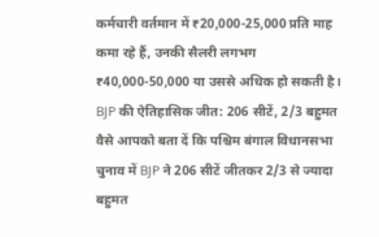कर्मचारी वर्तमान में ₹20,000-25,000 प्रति माह कमा रहे हैं, उनकी सैलरी लगभग ₹40,000-50,000 या उससे अधिक हो सकती है।
BJP की ऐतिहासिक जीत: 206 सीटें, 2/3 बहुमत
वैसे आपको बता दें कि पश्चिम बंगाल विधानसभा चुनाव में BJP ने 206 सीटें जीतकर 2/3 से ज्यादा बहुमत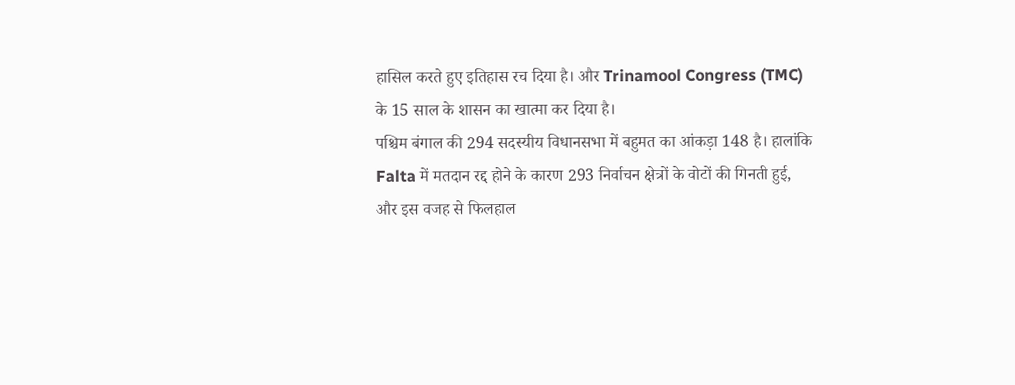हासिल करते हुए इतिहास रच दिया है। और Trinamool Congress (TMC) के 15 साल के शासन का खात्मा कर दिया है।
पश्चिम बंगाल की 294 सदस्यीय विधानसभा में बहुमत का आंकड़ा 148 है। हालांकि Falta में मतदान रद्द होने के कारण 293 निर्वाचन क्षेत्रों के वोटों की गिनती हुई, और इस वजह से फिलहाल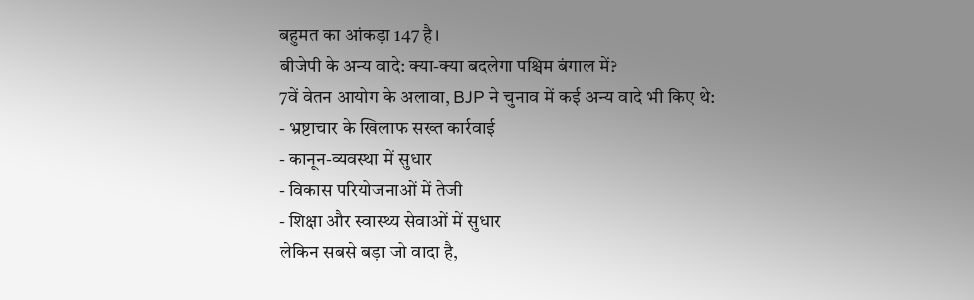बहुमत का आंकड़ा 147 है।
बीजेपी के अन्य वादे: क्या-क्या बदलेगा पश्चिम बंगाल में?
7वें वेतन आयोग के अलावा, BJP ने चुनाव में कई अन्य वादे भी किए थे:
- भ्रष्टाचार के खिलाफ सख्त कार्रवाई
- कानून-व्यवस्था में सुधार
- विकास परियोजनाओं में तेजी
- शिक्षा और स्वास्थ्य सेवाओं में सुधार
लेकिन सबसे बड़ा जो वादा है,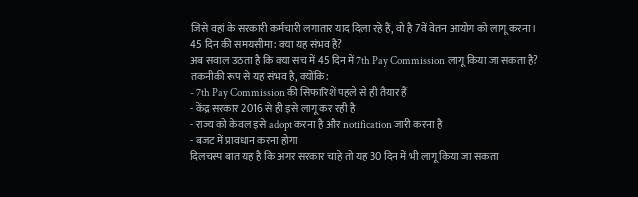जिसे वहां के सरकारी कर्मचारी लगातार याद दिला रहे हैं, वो है 7वें वेतन आयोग को लागू करना।
45 दिन की समयसीमा: क्या यह संभव है?
अब सवाल उठता है कि क्या सच में 45 दिन में 7th Pay Commission लागू किया जा सकता है?
तकनीकी रूप से यह संभव है, क्योंकि:
- 7th Pay Commission की सिफारिशें पहले से ही तैयार हैं
- केंद्र सरकार 2016 से ही इसे लागू कर रही है
- राज्य को केवल इसे adopt करना है और notification जारी करना है
- बजट में प्रावधान करना होगा
दिलचस्प बात यह है कि अगर सरकार चाहे तो यह 30 दिन में भी लागू किया जा सकता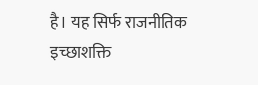है। यह सिर्फ राजनीतिक इच्छाशक्ति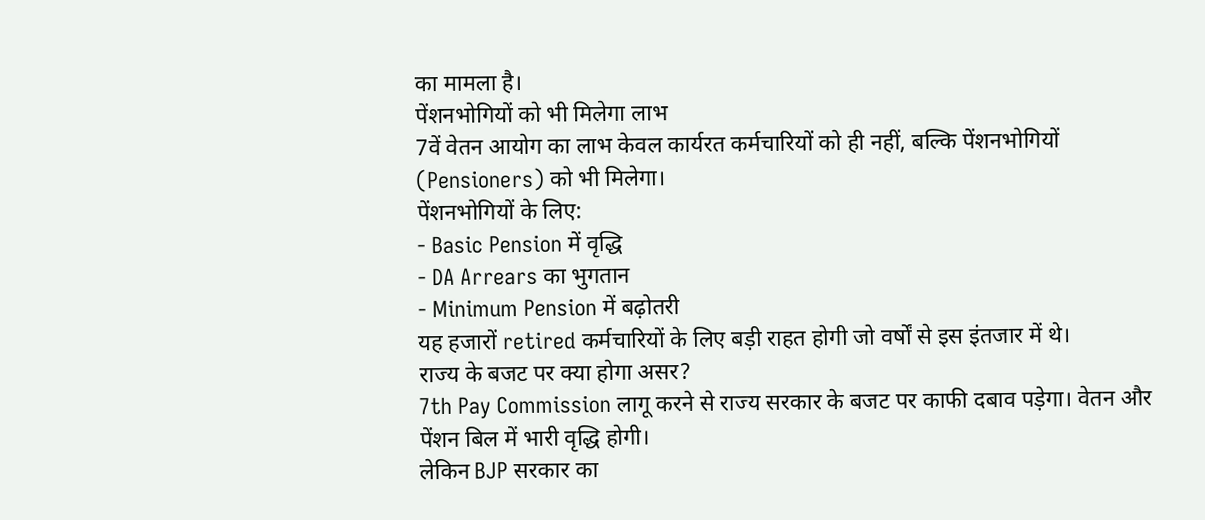का मामला है।
पेंशनभोगियों को भी मिलेगा लाभ
7वें वेतन आयोग का लाभ केवल कार्यरत कर्मचारियों को ही नहीं, बल्कि पेंशनभोगियों (Pensioners) को भी मिलेगा।
पेंशनभोगियों के लिए:
- Basic Pension में वृद्धि
- DA Arrears का भुगतान
- Minimum Pension में बढ़ोतरी
यह हजारों retired कर्मचारियों के लिए बड़ी राहत होगी जो वर्षों से इस इंतजार में थे।
राज्य के बजट पर क्या होगा असर?
7th Pay Commission लागू करने से राज्य सरकार के बजट पर काफी दबाव पड़ेगा। वेतन और पेंशन बिल में भारी वृद्धि होगी।
लेकिन BJP सरकार का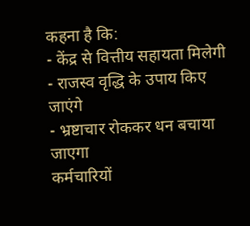कहना है कि:
- केंद्र से वित्तीय सहायता मिलेगी
- राजस्व वृद्धि के उपाय किए जाएंगे
- भ्रष्टाचार रोककर धन बचाया जाएगा
कर्मचारियों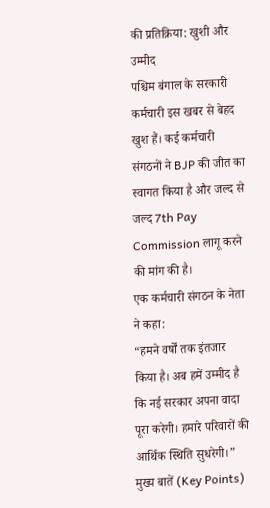की प्रतिक्रिया: खुशी और उम्मीद
पश्चिम बंगाल के सरकारी कर्मचारी इस खबर से बेहद खुश हैं। कई कर्मचारी संगठनों ने BJP की जीत का स्वागत किया है और जल्द से जल्द 7th Pay Commission लागू करने की मांग की है।
एक कर्मचारी संगठन के नेता ने कहा:
“हमने वर्षों तक इंतजार किया है। अब हमें उम्मीद है कि नई सरकार अपना वादा पूरा करेगी। हमारे परिवारों की आर्थिक स्थिति सुधरेगी।”
मुख्य बातें (Key Points)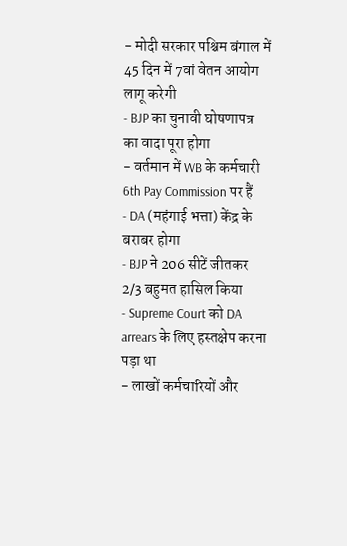- मोदी सरकार पश्चिम बंगाल में 45 दिन में 7वां वेतन आयोग लागू करेगी
- BJP का चुनावी घोषणापत्र का वादा पूरा होगा
- वर्तमान में WB के कर्मचारी 6th Pay Commission पर हैं
- DA (महंगाई भत्ता) केंद्र के बराबर होगा
- BJP ने 206 सीटें जीतकर 2/3 बहुमत हासिल किया
- Supreme Court को DA arrears के लिए हस्तक्षेप करना पड़ा था
- लाखों कर्मचारियों और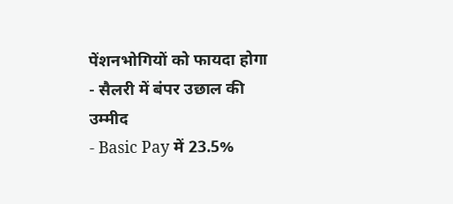पेंशनभोगियों को फायदा होगा
- सैलरी में बंपर उछाल की उम्मीद
- Basic Pay में 23.5%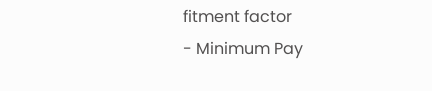fitment factor
- Minimum Pay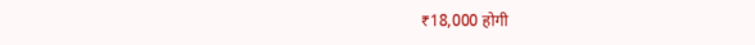₹18,000 होगी